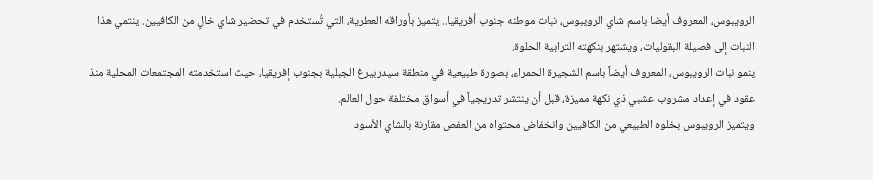الرويبوس، المعروف أيضا باسم شاي الرويبوس، نبات موطنه جنوب أفريقيا.. يتميز بأوراقه العطرية، التي تُستخدم في تحضير شاي خالٍ من الكافيين. ينتمي هذا النبات إلى فصيلة البقوليات، ويشتهر بنكهته الترابية الحلوة.
ينمو نبات الرويبوس، المعروف أيضاً باسم الشجيرة الحمراء، بصورة طبيعية في منطقة سيدربيرغ الجبلية بجنوب إفريقيا، حيث استخدمته المجتمعات المحلية منذ عقود في إعداد مشروب عشبي ذي نكهة مميزة، قبل أن ينتشر تدريجياً في أسواق مختلفة حول العالم.
ويتميز الرويبوس بخلوه الطبيعي من الكافيين وانخفاض محتواه من العفص مقارنة بالشاي الأسود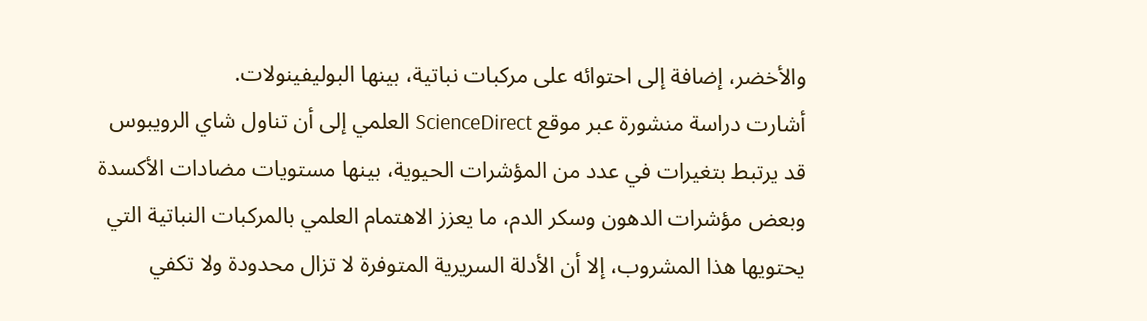والأخضر، إضافة إلى احتوائه على مركبات نباتية، بينها البوليفينولات.
أشارت دراسة منشورة عبر موقع ScienceDirect العلمي إلى أن تناول شاي الرويبوس قد يرتبط بتغيرات في عدد من المؤشرات الحيوية، بينها مستويات مضادات الأكسدة وبعض مؤشرات الدهون وسكر الدم، ما يعزز الاهتمام العلمي بالمركبات النباتية التي يحتويها هذا المشروب، إلا أن الأدلة السريرية المتوفرة لا تزال محدودة ولا تكفي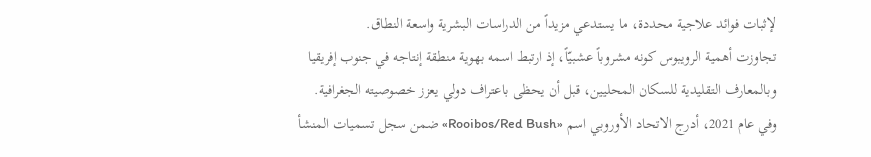لإثبات فوائد علاجية محددة، ما يستدعي مزيداً من الدراسات البشرية واسعة النطاق.
تجاوزت أهمية الرويبوس كونه مشروباً عشبيّاً، إذ ارتبط اسمه بهوية منطقة إنتاجه في جنوب إفريقيا وبالمعارف التقليدية للسكان المحليين، قبل أن يحظى باعتراف دولي يعزز خصوصيته الجغرافية.
وفي عام 2021، أدرج الاتحاد الأوروبي اسم «Rooibos/Red Bush» ضمن سجل تسميات المنشأ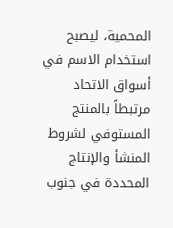المحمية، ليصبح استخدام الاسم في أسواق الاتحاد مرتبطاً بالمنتج المستوفي لشروط المنشأ والإنتاج المحددة في جنوب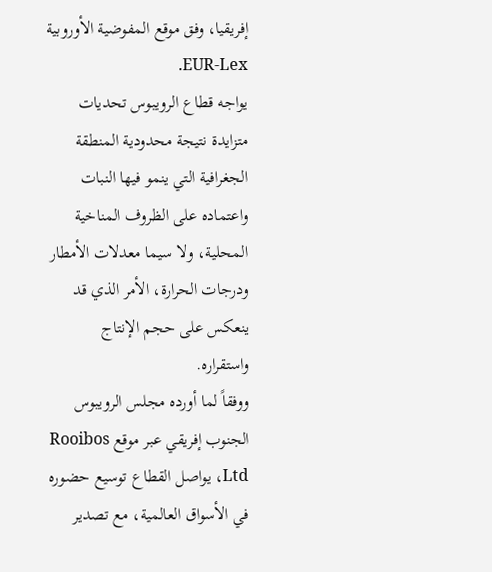إفريقيا، وفق موقع المفوضية الأوروبية EUR-Lex.
يواجه قطاع الرويبوس تحديات متزايدة نتيجة محدودية المنطقة الجغرافية التي ينمو فيها النبات واعتماده على الظروف المناخية المحلية، ولا سيما معدلات الأمطار ودرجات الحرارة، الأمر الذي قد ينعكس على حجم الإنتاج واستقراره.
ووفقاً لما أورده مجلس الرويبوس الجنوب إفريقي عبر موقع Rooibos Ltd، يواصل القطاع توسيع حضوره في الأسواق العالمية، مع تصدير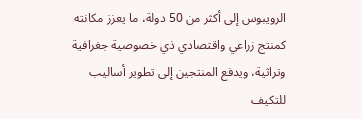الرويبوس إلى أكثر من 50 دولة، ما يعزز مكانته كمنتج زراعي واقتصادي ذي خصوصية جغرافية وتراثية، ويدفع المنتجين إلى تطوير أساليب للتكيف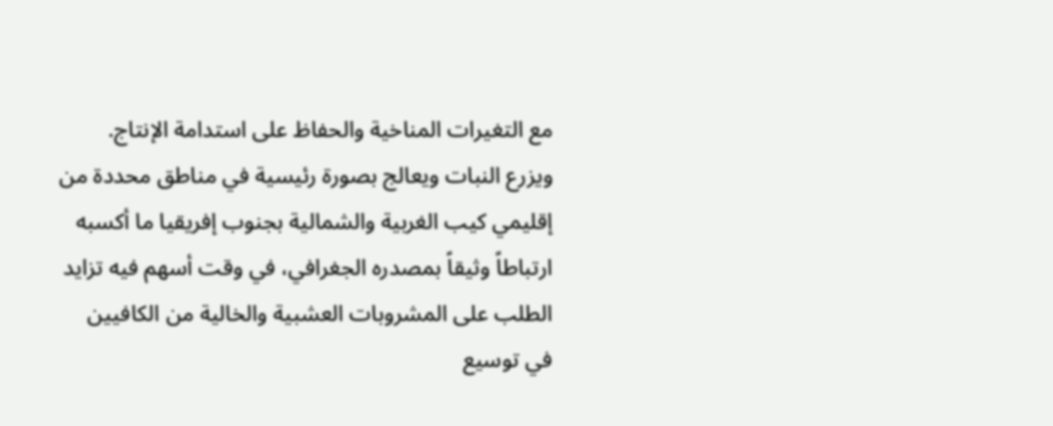مع التغيرات المناخية والحفاظ على استدامة الإنتاج.
ويزرع النبات ويعالج بصورة رئيسية في مناطق محددة من إقليمي كيب الغربية والشمالية بجنوب إفريقيا ما أكسبه ارتباطاً وثيقاً بمصدره الجغرافي، في وقت أسهم فيه تزايد الطلب على المشروبات العشبية والخالية من الكافيين في توسيع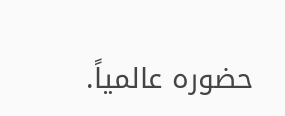حضوره عالمياً.